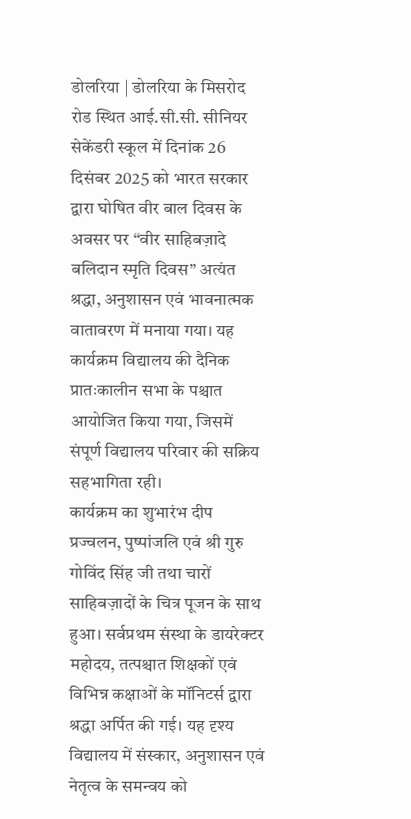डोलरिया | डोलरिया के मिसरोद रोड स्थित आई.सी.सी. सीनियर सेकेंडरी स्कूल में दिनांक 26 दिसंबर 2025 को भारत सरकार द्वारा घोषित वीर बाल दिवस के अवसर पर “वीर साहिबज़ादे बलिदान स्मृति दिवस” अत्यंत श्रद्धा, अनुशासन एवं भावनात्मक वातावरण में मनाया गया। यह कार्यक्रम विद्यालय की दैनिक प्रातःकालीन सभा के पश्चात आयोजित किया गया, जिसमें संपूर्ण विद्यालय परिवार की सक्रिय सहभागिता रही।
कार्यक्रम का शुभारंभ दीप प्रज्वलन, पुष्पांजलि एवं श्री गुरु गोविंद सिंह जी तथा चारों साहिबज़ादों के चित्र पूजन के साथ हुआ। सर्वप्रथम संस्था के डायरेक्टर महोदय, तत्पश्चात शिक्षकों एवं विभिन्न कक्षाओं के मॉनिटर्स द्वारा श्रद्धा अर्पित की गई। यह दृश्य विद्यालय में संस्कार, अनुशासन एवं नेतृत्व के समन्वय को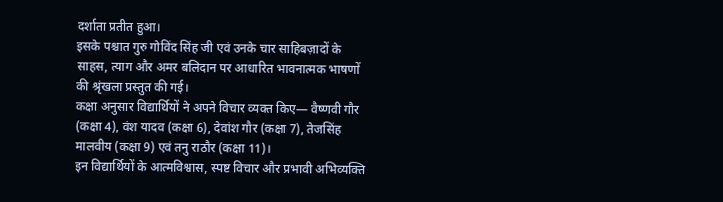दर्शाता प्रतीत हुआ।
इसके पश्चात गुरु गोविंद सिंह जी एवं उनके चार साहिबज़ादों के साहस, त्याग और अमर बलिदान पर आधारित भावनात्मक भाषणों की श्रृंखला प्रस्तुत की गई।
कक्षा अनुसार विद्यार्थियों ने अपने विचार व्यक्त किए— वैष्णवी गौर (कक्षा 4), वंश यादव (कक्षा 6), देवांश गौर (कक्षा 7), तेजसिंह मालवीय (कक्षा 9) एवं तनु राठौर (कक्षा 11)।
इन विद्यार्थियों के आत्मविश्वास, स्पष्ट विचार और प्रभावी अभिव्यक्ति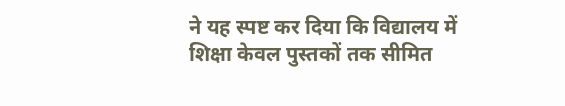ने यह स्पष्ट कर दिया कि विद्यालय में शिक्षा केवल पुस्तकों तक सीमित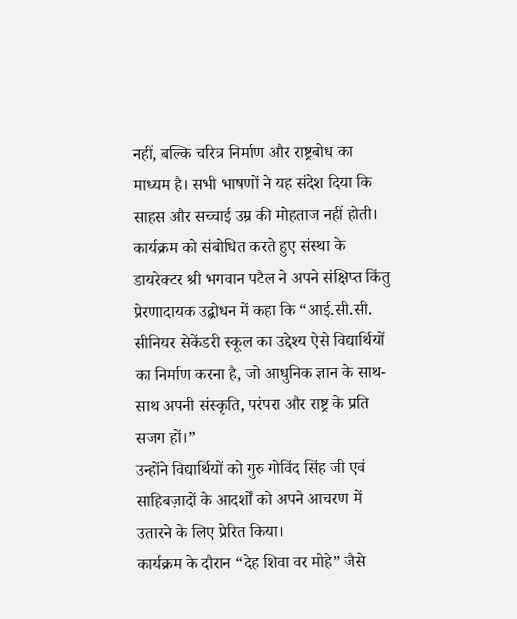नहीं, बल्कि चरित्र निर्माण और राष्ट्रबोध का माध्यम है। सभी भाषणों ने यह संदेश दिया कि साहस और सच्चाई उम्र की मोहताज नहीं होती।
कार्यक्रम को संबोधित करते हुए संस्था के डायरेक्टर श्री भगवान पटैल ने अपने संक्षिप्त किंतु प्रेरणादायक उद्बोधन में कहा कि “आई.सी.सी. सीनियर सेकेंडरी स्कूल का उद्देश्य ऐसे विद्यार्थियों का निर्माण करना है, जो आधुनिक ज्ञान के साथ-साथ अपनी संस्कृति, परंपरा और राष्ट्र के प्रति सजग हों।”
उन्होंने विद्यार्थियों को गुरु गोविंद सिंह जी एवं साहिबज़ादों के आदर्शों को अपने आचरण में उतारने के लिए प्रेरित किया।
कार्यक्रम के दौरान “देह शिवा वर मोहे” जैसे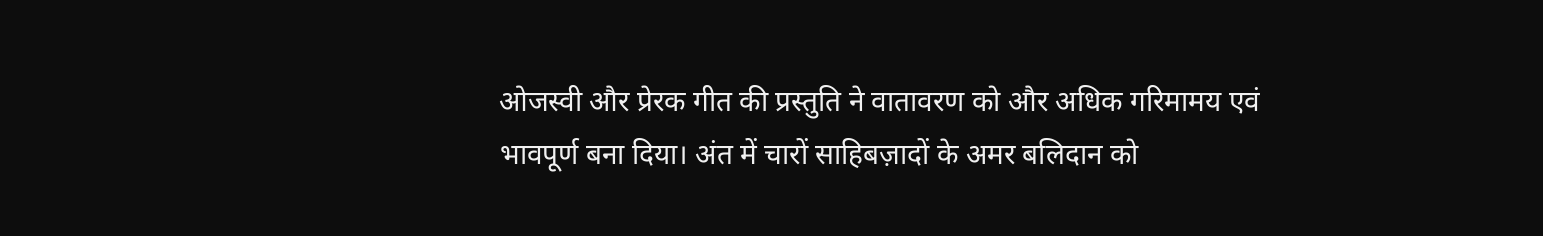ओजस्वी और प्रेरक गीत की प्रस्तुति ने वातावरण को और अधिक गरिमामय एवं भावपूर्ण बना दिया। अंत में चारों साहिबज़ादों के अमर बलिदान को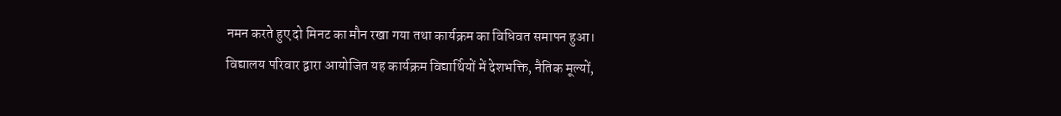नमन करते हुए दो मिनट का मौन रखा गया तथा कार्यक्रम का विधिवत समापन हुआ।
विद्यालय परिवार द्वारा आयोजित यह कार्यक्रम विद्यार्थियों में देशभक्ति, नैतिक मूल्यों,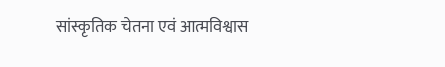सांस्कृतिक चेतना एवं आत्मविश्वास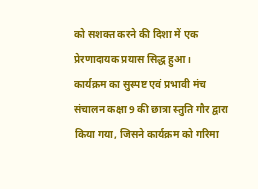को सशक्त करने की दिशा में एक प्रेरणादायक प्रयास सिद्ध हुआ।
कार्यक्रम का सुस्पष्ट एवं प्रभावी मंच संचालन कक्षा 9 की छात्रा स्तुति गौर द्वारा किया गया, जिसने कार्यक्रम को गरिमा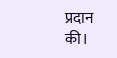प्रदान की।